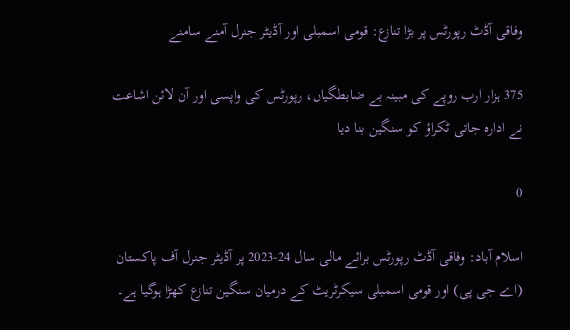وفاقی آڈٹ رپورٹس پر بڑا تنازع: قومی اسمبلی اور آڈیٹر جنرل آمنے سامنے

375 ہزار ارب روپے کی مبینہ بے ضابطگیاں، رپورٹس کی واپسی اور آن لائن اشاعت نے ادارہ جاتی ٹکراؤ کو سنگین بنا دیا

0

اسلام آباد: وفاقی آڈٹ رپورٹس برائے مالی سال 24-2023 پر آڈیٹر جنرل آف پاکستان (اے جی پی) اور قومی اسمبلی سیکرٹریٹ کے درمیان سنگین تنازع کھڑا ہوگیا ہے۔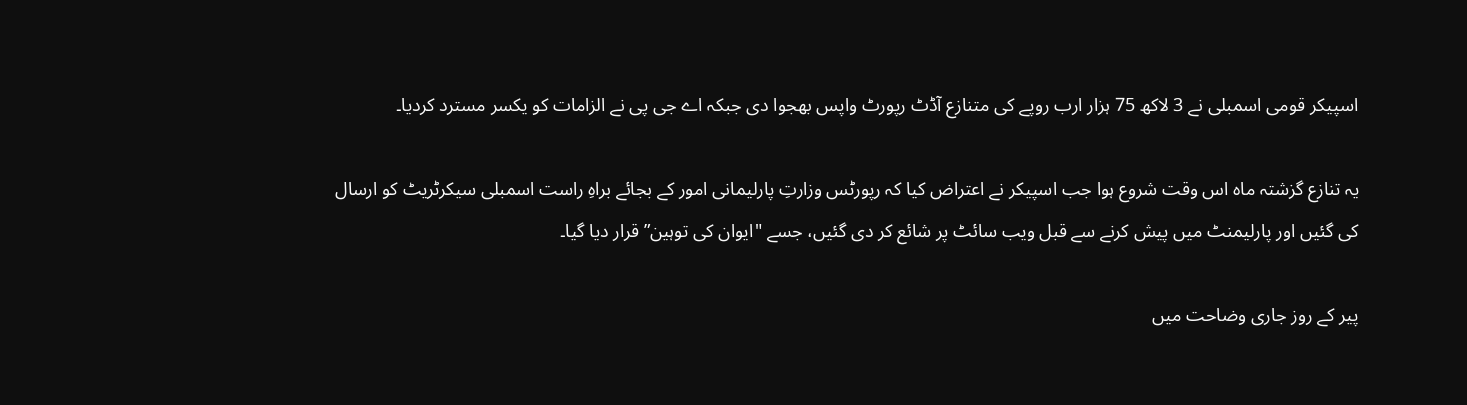اسپیکر قومی اسمبلی نے 3 لاکھ 75 ہزار ارب روپے کی متنازع آڈٹ رپورٹ واپس بھجوا دی جبکہ اے جی پی نے الزامات کو یکسر مسترد کردیا۔

یہ تنازع گزشتہ ماہ اس وقت شروع ہوا جب اسپیکر نے اعتراض کیا کہ رپورٹس وزارتِ پارلیمانی امور کے بجائے براہِ راست اسمبلی سیکرٹریٹ کو ارسال کی گئیں اور پارلیمنٹ میں پیش کرنے سے قبل ویب سائٹ پر شائع کر دی گئیں، جسے "ایوان کی توہین” قرار دیا گیا۔

پیر کے روز جاری وضاحت میں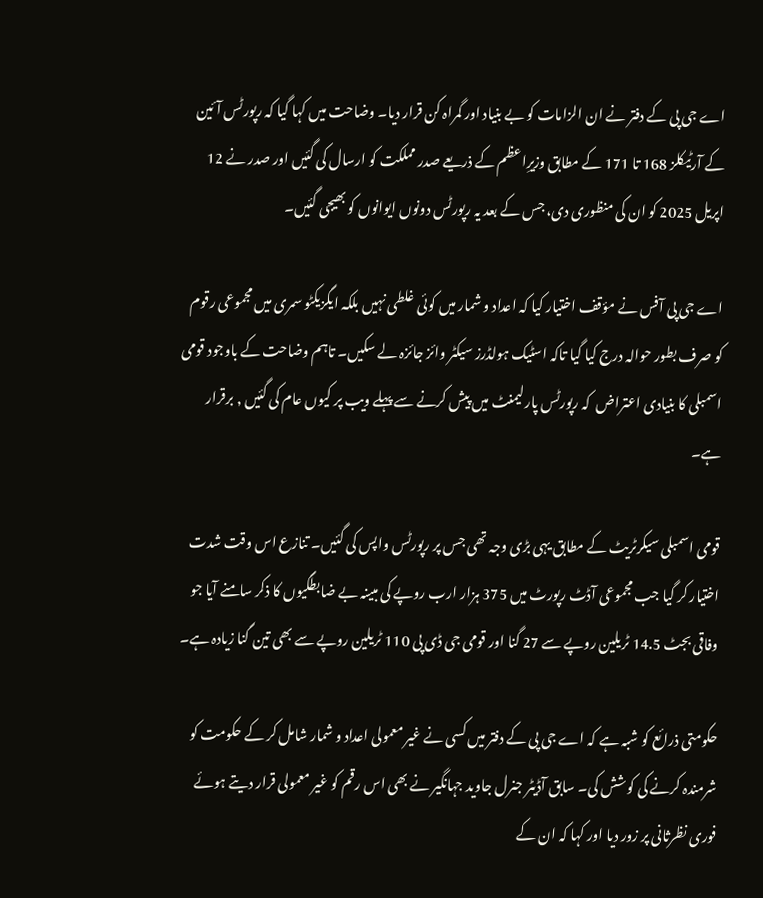اے جی پی کے دفتر نے ان الزامات کو بے بنیاد اور گمراہ کن قرار دیا۔ وضاحت میں کہا گیا کہ رپورٹس آئین کے آرٹیکلز 168 تا 171 کے مطابق وزیرِاعظم کے ذریعے صدر مملکت کو ارسال کی گئیں اور صدر نے 12 اپریل 2025 کو ان کی منظوری دی، جس کے بعد یہ رپورٹس دونوں ایوانوں کو بھیجی گئیں۔

اے جی پی آفس نے مؤقف اختیار کیا کہ اعداد و شمار میں کوئی غلطی نہیں بلکہ ایگزیکٹو سمری میں مجموعی رقوم کو صرف بطور حوالہ درج کیا گیا تاکہ اسٹیک ہولڈرز سیکٹر وائز جائزہ لے سکیں۔ تاہم وضاحت کے باوجود قومی اسمبلی کا بنیادی اعتراض  کہ رپورٹس پارلیمنٹ میں پیش کرنے سے پہلے ویب پر کیوں عام کی گئیں , برقرار ہے۔

قومی اسمبلی سیکرٹریٹ کے مطابق یہی بڑی وجہ تھی جس پر رپورٹس واپس کی گئیں۔ تنازع اس وقت شدت اختیار کر گیا جب مجموعی آڈٹ رپورٹ میں 375 ہزار ارب روپے کی مبینہ بے ضابطگیوں کا ذکر سامنے آیا جو وفاقی بجٹ 14.5 ٹریلین روپے سے 27 گنا اور قومی جی ڈی پی 110 ٹریلین روپے سے بھی تین گنا زیادہ ہے۔

حکومتی ذرائع کو شبہ ہے کہ اے جی پی کے دفتر میں کسی نے غیر معمولی اعداد و شمار شامل کر کے حکومت کو شرمندہ کرنے کی کوشش کی۔ سابق آڈیٹر جنرل جاوید جہانگیر نے بھی اس رقم کو غیر معمولی قرار دیتے ہوئے فوری نظرثانی پر زور دیا اور کہا کہ ان کے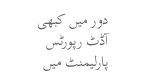دور میں کبھی آڈٹ رپورٹس پارلیمنٹ میں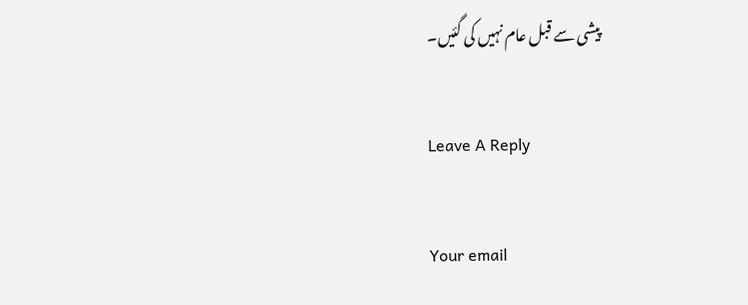پیشی سے قبل عام نہیں کی گئیں۔

Leave A Reply

Your email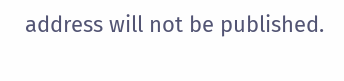address will not be published.